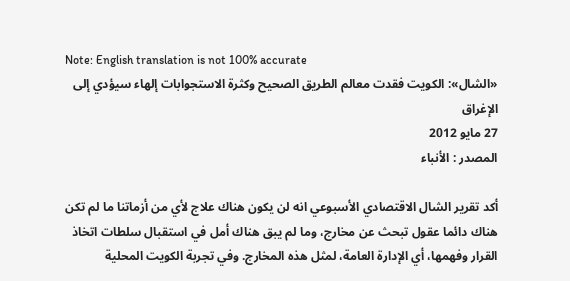Note: English translation is not 100% accurate
«الشال»: الكويت فقدت معالم الطريق الصحيح وكثرة الاستجوابات إلهاء سيؤدي إلى الإغراق
27 مايو 2012
المصدر : الأنباء

أكد تقرير الشال الاقتصادي الأسبوعي انه لن يكون هناك علاج لأي من أزماتنا ما لم تكن هناك دائما عقول تبحث عن مخارج، وما لم يبق هناك أمل في استقبال سلطات اتخاذ القرار وفهمها، أي الإدارة العامة، لمثل هذه المخارج. وفي تجربة الكويت المحلية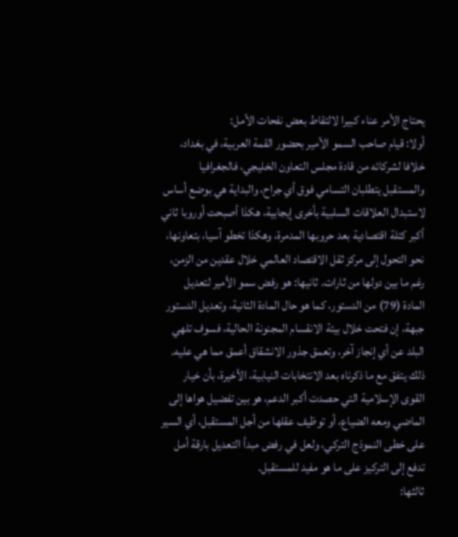يحتاج الأمر عناء كبيرا لالتقاط بعض نفحات الأمل:
أولا: قيام صاحب السمو الأمير بحضور القمة العربية، في بغداد، خلافا لشركائه من قادة مجلس التعاون الخليجي، فالجغرافيا والمستقبل يتطلبان التسامي فوق أي جراح، والبداية هي بوضع أساس لاستبدال العلاقات السلبية بأخرى إيجابية، هكذا أصبحت أوروبا ثاني أكبر كتلة اقتصادية بعد حروبها المدمرة، وهكذا تخطو آسيا، بتعاونها، نحو التحول إلى مركز ثقل الاقتصاد العالمي خلال عقدين من الزمن، رغم ما بين دولها من ثارات. ثانيها: هو رفض سمو الأمير لتعديل المادة (79) من الدستور، كما هو حال المادة الثانية، وتعديل الدستور جبهة، إن فتحت خلال بيئة الانقسام المجنونة الحالية، فسوف تلهي البلد عن أي إنجاز آخر، وتعمق جذور الانشقاق أعمق مما هي عليه.
ذلك يتفق مع ما ذكرناه بعد الانتخابات النيابية، الأخيرة، بأن خيار القوى الإسلامية التي حصدت أكبر الدعم، هو بين تفضيل هواها إلى الماضي ومعه الضياع، أو توظيف عقلها من أجل المستقبل، أي السير على خطى النموذج التركي، ولعل في رفض مبدأ التعديل بارقة أمل تدفع إلى التركيز على ما هو مفيد للمستقبل.
ثالثها: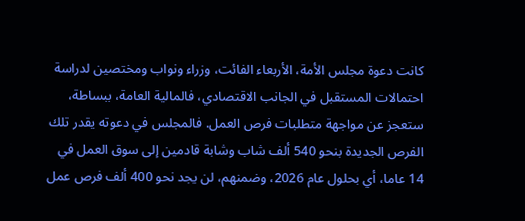كانت دعوة مجلس الأمة، الأربعاء الفائت، وزراء ونواب ومختصين لدراسة احتمالات المستقبل في الجانب الاقتصادي، فالمالية العامة، ببساطة، ستعجز عن مواجهة متطلبات فرص العمل. فالمجلس في دعوته يقدر تلك الفرص الجديدة بنحو 540 ألف شاب وشابة قادمين إلى سوق العمل في 14 عاما، أي بحلول عام 2026، وضمنهم، لن يجد نحو 400 ألف فرص عمل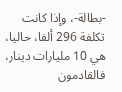-بطالة-، وإذا كانت تكلفة 296 ألفا، حاليا، هي 10 مليارات دينار، فالقادمون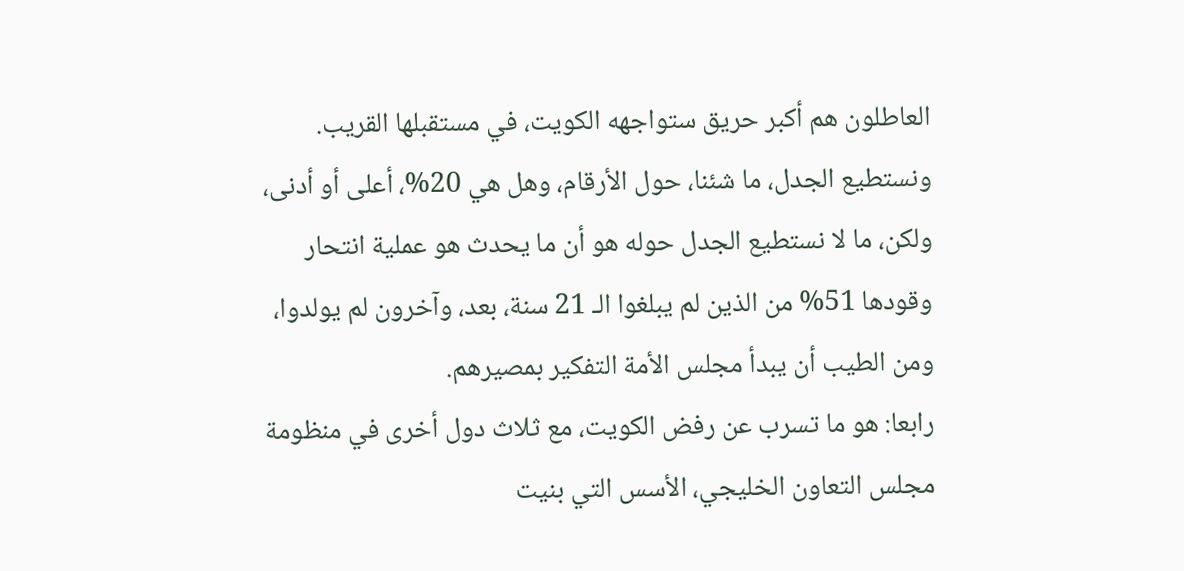العاطلون هم أكبر حريق ستواجهه الكويت، في مستقبلها القريب. ونستطيع الجدل، ما شئنا، حول الأرقام، وهل هي 20%، أعلى أو أدنى، ولكن، ما لا نستطيع الجدل حوله هو أن ما يحدث هو عملية انتحار وقودها 51% من الذين لم يبلغوا الـ 21 سنة، بعد، وآخرون لم يولدوا، ومن الطيب أن يبدأ مجلس الأمة التفكير بمصيرهم.
رابعا: هو ما تسرب عن رفض الكويت، مع ثلاث دول أخرى في منظومة مجلس التعاون الخليجي، الأسس التي بنيت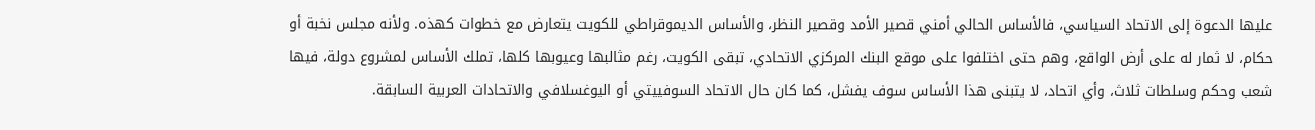عليها الدعوة إلى الاتحاد السياسي، فالأساس الحالي أمني قصير الأمد وقصير النظر، والأساس الديموقراطي للكويت يتعارض مع خطوات كهذه. ولأنه مجلس نخبة أو حكام، لا ثمار له على أرض الواقع، وهم حتى اختلفوا على موقع البنك المركزي الاتحادي، تبقى الكويت، رغم مثالبها وعيوبها كلها، تملك الأساس لمشروع دولة، فيها شعب وحكم وسلطات ثلاث، وأي اتحاد، لا يتبنى هذا الأساس سوف يفشل، كما كان حال الاتحاد السوفييتي أو اليوغسلافي والاتحادات العربية السابقة.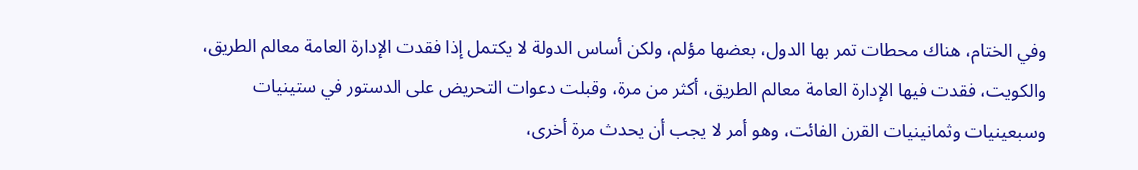وفي الختام، هناك محطات تمر بها الدول، بعضها مؤلم، ولكن أساس الدولة لا يكتمل إذا فقدت الإدارة العامة معالم الطريق، والكويت، فقدت فيها الإدارة العامة معالم الطريق، أكثر من مرة، وقبلت دعوات التحريض على الدستور في ستينيات وسبعينيات وثمانينيات القرن الفائت، وهو أمر لا يجب أن يحدث مرة أخرى،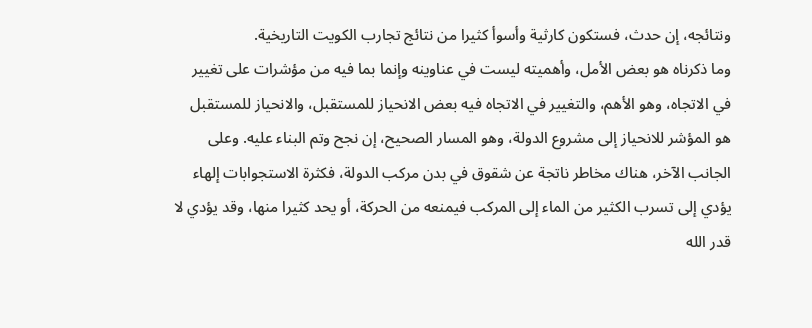ونتائجه، إن حدث، فستكون كارثية وأسوأ كثيرا من نتائج تجارب الكويت التاريخية.
وما ذكرناه هو بعض الأمل، وأهميته ليست في عناوينه وإنما بما فيه من مؤشرات على تغيير في الاتجاه، وهو الأهم، والتغيير في الاتجاه فيه بعض الانحياز للمستقبل، والانحياز للمستقبل هو المؤشر للانحياز إلى مشروع الدولة، وهو المسار الصحيح، إن نجح وتم البناء عليه. وعلى الجانب الآخر، هناك مخاطر ناتجة عن شقوق في بدن مركب الدولة، فكثرة الاستجوابات إلهاء يؤدي إلى تسرب الكثير من الماء إلى المركب فيمنعه من الحركة، أو يحد كثيرا منها، وقد يؤدي لا قدر الله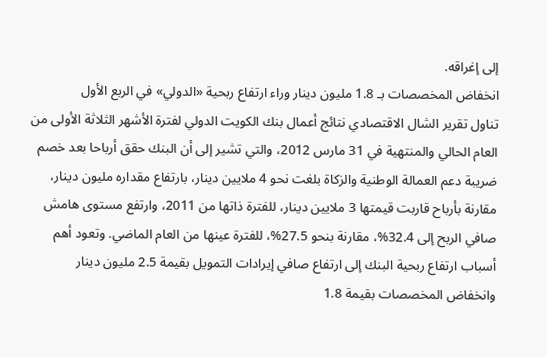إلى إغراقه.
انخفاض المخصصات بـ 1.8 مليون دينار وراء ارتفاع ربحية «الدولي» في الربع الأول
تناول تقرير الشال الاقتصادي نتائج أعمال بنك الكويت الدولي لفترة الأشهر الثلاثة الأولى من العام الحالي والمنتهية في 31 مارس 2012، والتي تشير إلى أن البنك حقق أرباحا بعد خصم ضريبة دعم العمالة الوطنية والزكاة بلغت نحو 4 ملايين دينار، بارتفاع مقداره مليون دينار، مقارنة بأرباح قاربت قيمتها 3 ملايين دينار، للفترة ذاتها من 2011، وارتفع مستوى هامش صافي الربح إلى 32.4%، مقارنة بنحو 27.5%، للفترة عينها من العام الماضي. وتعود أهم أسباب ارتفاع ربحية البنك إلى ارتفاع صافي إيرادات التمويل بقيمة 2.5 مليون دينار وانخفاض المخصصات بقيمة 1.8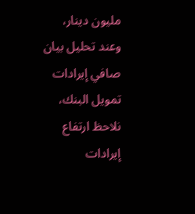مليون دينار، وعند تحليل بيان صافي إيرادات تمويل البنك، نلاحظ ارتفاع إيرادات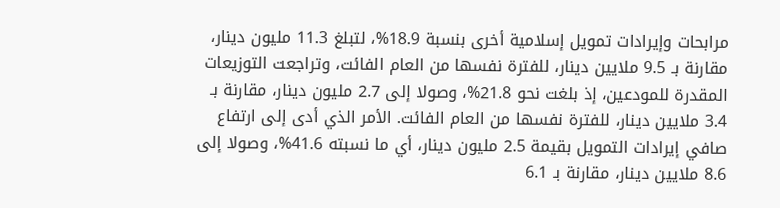مرابحات وإيرادات تمويل إسلامية أخرى بنسبة 18.9%، لتبلغ 11.3 مليون دينار، مقارنة بـ 9.5 ملايين دينار، للفترة نفسها من العام الفائت، وتراجعت التوزيعات المقدرة للمودعين، إذ بلغت نحو 21.8%، وصولا إلى 2.7 مليون دينار، مقارنة بـ 3.4 ملايين دينار، للفترة نفسها من العام الفائت. الأمر الذي أدى إلى ارتفاع صافي إيرادات التمويل بقيمة 2.5 مليون دينار، أي ما نسبته 41.6%، وصولا إلى 8.6 ملايين دينار، مقارنة بـ 6.1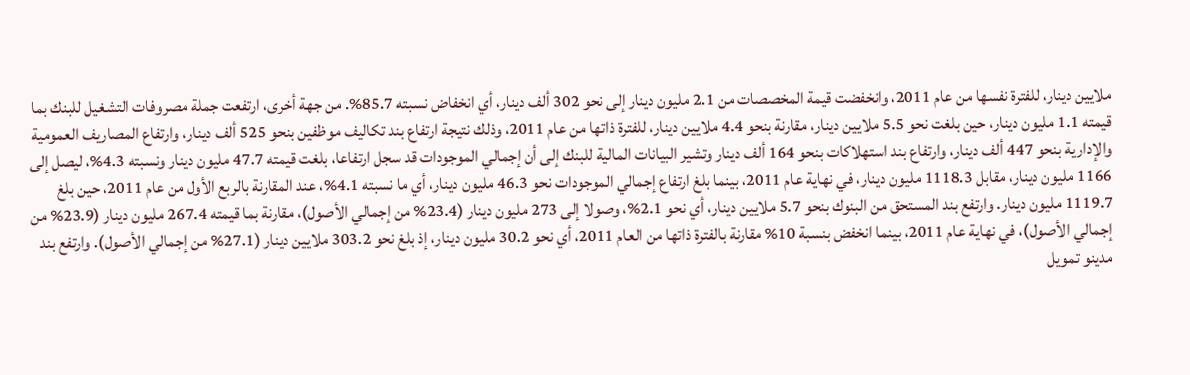ملايين دينار، للفترة نفسها من عام 2011، وانخفضت قيمة المخصصات من 2.1 مليون دينار إلى نحو 302 ألف دينار، أي انخفاض نسبته 85.7%. من جهة أخرى، ارتفعت جملة مصروفات التشغيل للبنك بما قيمته 1.1 مليون دينار، حين بلغت نحو 5.5 ملايين دينار، مقارنة بنحو 4.4 ملايين دينار، للفترة ذاتها من عام 2011، وذلك نتيجة ارتفاع بند تكاليف موظفين بنحو 525 ألف دينار، وارتفاع المصاريف العمومية والإدارية بنحو 447 ألف دينار، وارتفاع بند استهلاكات بنحو 164 ألف دينار وتشير البيانات المالية للبنك إلى أن إجمالي الموجودات قد سجل ارتفاعا، بلغت قيمته 47.7 مليون دينار ونسبته 4.3%، ليصل إلى 1166 مليون دينار، مقابل 1118.3 مليون دينار، في نهاية عام 2011، بينما بلغ ارتفاع إجمالي الموجودات نحو 46.3 مليون دينار، أي ما نسبته 4.1%، عند المقارنة بالربع الأول من عام 2011، حين بلغ 1119.7 مليون دينار. وارتفع بند المستحق من البنوك بنحو 5.7 ملايين دينار، أي نحو 2.1%، وصولا إلى 273 مليون دينار (23.4% من إجمالي الأصول)، مقارنة بما قيمته 267.4 مليون دينار (23.9% من إجمالي الأصول)، في نهاية عام 2011، بينما انخفض بنسبة 10% مقارنة بالفترة ذاتها من العام 2011، أي نحو 30.2 مليون دينار، إذ بلغ نحو 303.2 ملايين دينار (27.1% من إجمالي الأصول). وارتفع بند مدينو تمويل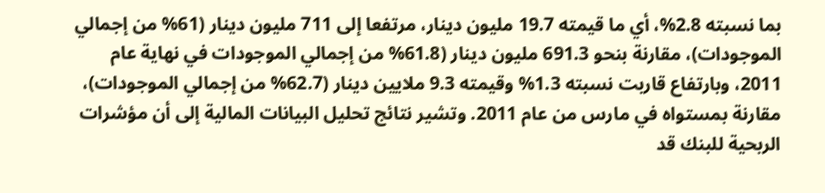بما نسبته 2.8%، أي ما قيمته 19.7 مليون دينار، مرتفعا إلى 711 مليون دينار (61% من إجمالي الموجودات)، مقارنة بنحو 691.3 مليون دينار (61.8% من إجمالي الموجودات في نهاية عام 2011، وبارتفاع قاربت نسبته 1.3% وقيمته 9.3 ملايين دينار (62.7% من إجمالي الموجودات)، مقارنة بمستواه في مارس من عام 2011. وتشير نتائج تحليل البيانات المالية إلى أن مؤشرات الربحية للبنك قد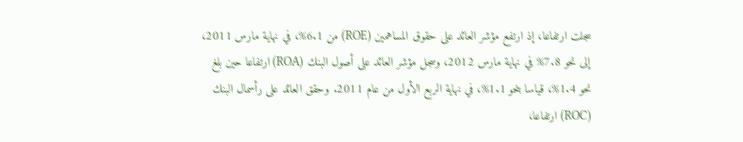سجلت ارتفاعا، إذ ارتفع مؤشر العائد على حقوق المساهمين (ROE) من 6.1%، في نهاية مارس 2011، إلى نحو 7.8% في نهاية مارس 2012، وسجل مؤشر العائد على أصول البنك (ROA) ارتفاعا حين بلغ نحو 1.4%، قياسا بنحو 1.1%، في نهاية الربع الأول من عام 2011. وحقق العائد على رأسمال البنك (ROC) ارتفاعا،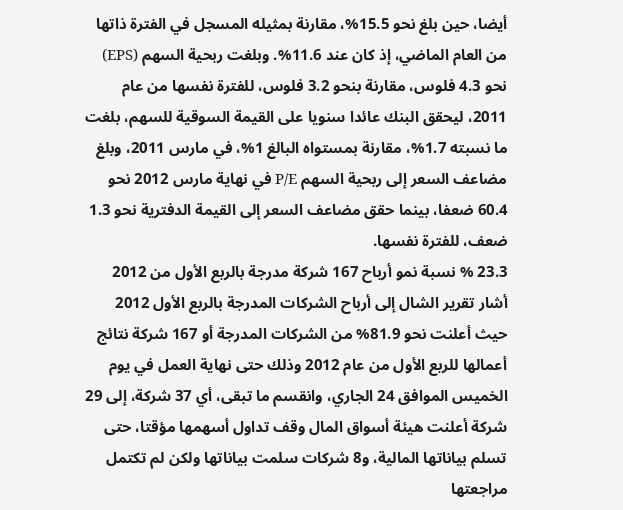أيضا، حين بلغ نحو 15.5%، مقارنة بمثيله المسجل في الفترة ذاتها من العام الماضي، إذ كان عند 11.6%. وبلغت ربحية السهم (EPS) نحو 4.3 فلوس، مقارنة بنحو 3.2 فلوس، للفترة نفسها من عام 2011، ليحقق البنك عائدا سنويا على القيمة السوقية للسهم، بلغت ما نسبته 1.7%، مقارنة بمستواه البالغ 1%، في مارس 2011، وبلغ مضاعف السعر إلى ربحية السهم P/E في نهاية مارس 2012 نحو 60.4 ضعفا، بينما حقق مضاعف السعر إلى القيمة الدفترية نحو 1.3 ضعف، للفترة نفسها.
23.3 % نسبة نمو أرباح 167 شركة مدرجة بالربع الأول من 2012
أشار تقرير الشال إلى أرباح الشركات المدرجة بالربع الأول 2012 حيث أعلنت نحو 81.9% من الشركات المدرجة أو 167 شركة نتائج أعمالها للربع الأول من عام 2012 وذلك حتى نهاية العمل في يوم الخميس الموافق 24 الجاري، وانقسم ما تبقى، أي 37 شركة، إلى 29 شركة أعلنت هيئة أسواق المال وقف تداول أسهمها مؤقتا، حتى تسلم بياناتها المالية، و8 شركات سلمت بياناتها ولكن لم تكتمل مراجعتها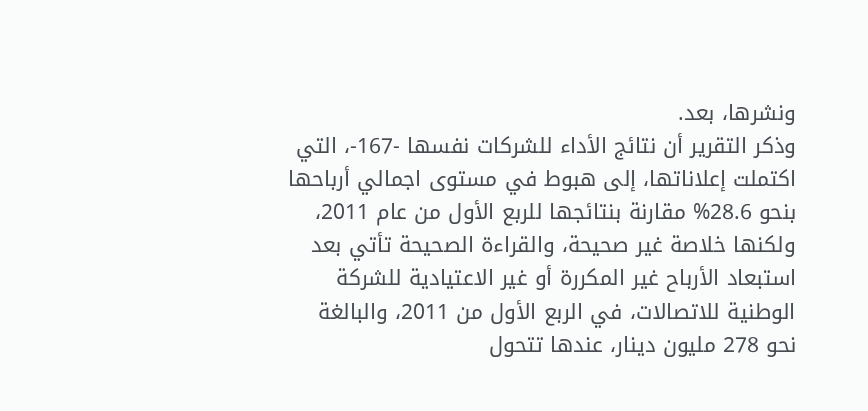ونشرها، بعد.
وذكر التقرير أن نتائج الأداء للشركات نفسها -167-، التي اكتملت إعلاناتها، إلى هبوط في مستوى اجمالي أرباحها بنحو 28.6% مقارنة بنتائجها للربع الأول من عام 2011، ولكنها خلاصة غير صحيحة، والقراءة الصحيحة تأتي بعد استبعاد الأرباح غير المكررة أو غير الاعتيادية للشركة الوطنية للاتصالات، في الربع الأول من 2011، والبالغة نحو 278 مليون دينار، عندها تتحول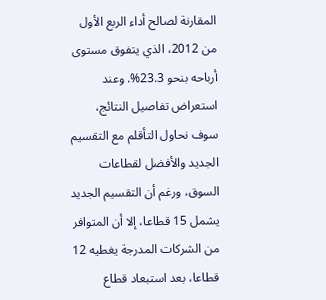المقارنة لصالح أداء الربع الأول من 2012، الذي يتفوق مستوى أرباحه بنحو 23.3%. وعند استعراض تفاصيل النتائج، سوف نحاول التأقلم مع التقسيم الجديد والأفضل لقطاعات السوق، ورغم أن التقسيم الجديد يشمل 15 قطاعا، إلا أن المتوافر من الشركات المدرجة يغطيه 12 قطاعا، بعد استبعاد قطاع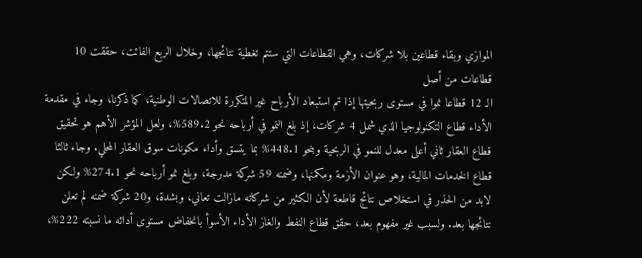الموازي وبقاء قطاعين بلا شركات، وهي القطاعات التي ستتم تغطية نتائجها، وخلال الربع الفائت، حققت 10 قطاعات من أصل
الـ 12 قطاعا نموا في مستوى ربحيتها إذا تم استبعاد الأرباح غير المتكررة للاتصالات الوطنية، كما ذكرنا، وجاء في مقدمة الأداء قطاع التكنولوجيا الذي شمل 4 شركات، إذ بلغ النمو في أرباحه نحو 589.2%، ولعل المؤشر الأهم هو تحقيق قطاع العقار ثاني أعلى معدل للنمو في الربحية وبنحو 448.1% بما يتسق وأداء مكونات سوق العقار المحلي. وجاء ثالثا قطاع الخدمات المالية، وهو عنوان الأزمة ومكمنها، وضمنه 59 شركة مدرجة، وبلغ نمو أرباحه نحو 274.1% ولكن لابد من الحذر في استخلاص نتائج قاطعة لأن الكثير من شركاته مازالت تعاني، وبشدة، و20 شركة ضمنه لم تعلن نتائجها بعد. ولسبب غير مفهوم بعد، حقق قطاع النفط والغاز الأداء الأسوأ بانخفاض مستوى أدائه ما نسبته 222%،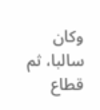وكان سالبا، ثم قطاع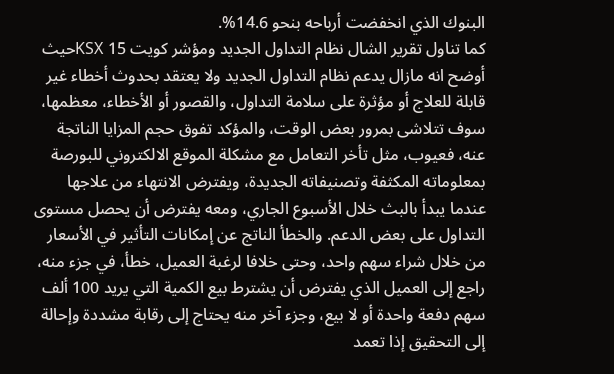البنوك الذي انخفضت أرباحه بنحو 14.6%.
كما تناول تقرير الشال نظام التداول الجديد ومؤشر كويت 15 KSXحيث أوضح انه مازال يدعم نظام التداول الجديد ولا يعتقد بحدوث أخطاء غير قابلة للعلاج أو مؤثرة على سلامة التداول، والقصور أو الأخطاء، معظمها، سوف تتلاشى بمرور بعض الوقت، والمؤكد تفوق حجم المزايا الناتجة عنه، فعيوب، مثل تأخر التعامل مع مشكلة الموقع الالكتروني للبورصة بمعلوماته المكثفة وتصنيفاته الجديدة، ويفترض الانتهاء من علاجها عندما يبدأ بالبث خلال الأسبوع الجاري، ومعه يفترض أن يحصل مستوى التداول على بعض الدعم. والخطأ الناتج عن إمكانات التأثير في الأسعار من خلال شراء سهم واحد، وحتى خلافا لرغبة العميل، خطأ، في جزء منه، راجع إلى العميل الذي يفترض أن يشترط بيع الكمية التي يريد 100 ألف سهم دفعة واحدة أو لا بيع، وجزء آخر منه يحتاج إلى رقابة مشددة وإحالة إلى التحقيق إذا تعمد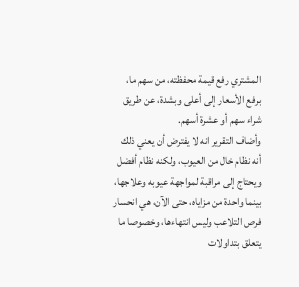المشتري رفع قيمة محفظته، من سهم ما، برفع الأسعار إلى أعلى وبشدة، عن طريق شراء سهم أو عشرة أسهم.
وأضاف التقرير انه لا يفترض أن يعني ذلك أنه نظام خال من العيوب، ولكنه نظام أفضل ويحتاج إلى مراقبة لمواجهة عيوبه وعلاجها، بينما واحدة من مزاياه، حتى الآن، هي انحسار فرص التلاعب وليس انتهاءها، وخصوصا ما يتعلق بتداولات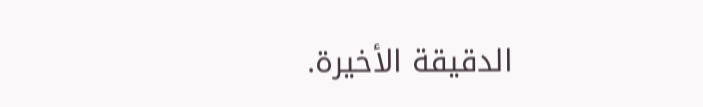الدقيقة الأخيرة.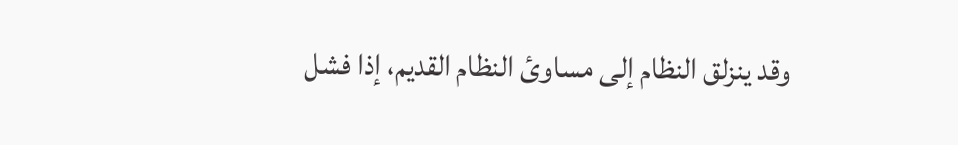وقد ينزلق النظام إلى مساوئ النظام القديم، إذا فشل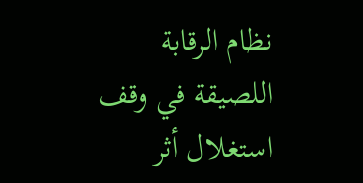نظام الرقابة اللصيقة في وقف استغلال أثر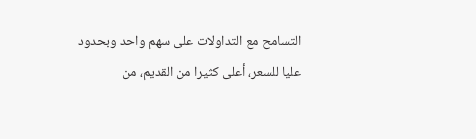التسامح مع التداولات على سهم واحد وبحدود عليا للسعر، أعلى كثيرا من القديم، من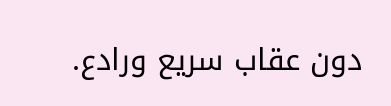دون عقاب سريع ورادع.